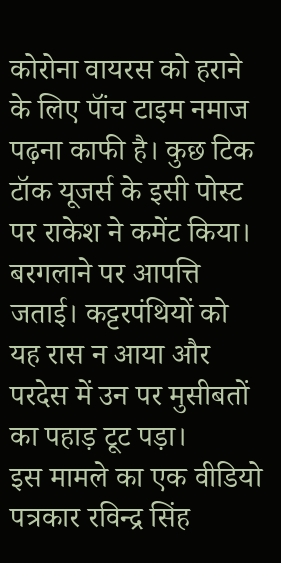कोरोना वायरस को हराने के लिए पॉंच टाइम नमाज पढ़ना काफी है। कुछ टिक टॉक यूजर्स के इसी पोस्ट पर राकेश ने कमेंट किया। बरगलाने पर आपत्ति जताई। कट्टरपंथियों को यह रास न आया और परदेस में उन पर मुसीबतों का पहाड़ टूट पड़ा।
इस मामले का एक वीडियो पत्रकार रविन्द्र सिंह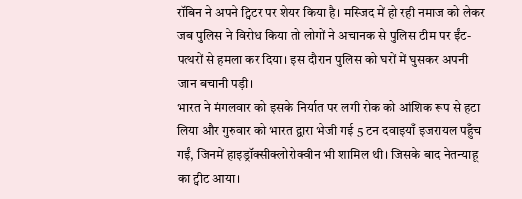रॉबिन ने अपने ट्विटर पर शेयर किया है। मस्जिद में हो रही नमाज को लेकर जब पुलिस ने विरोध किया तो लोगों ने अचानक से पुलिस टीम पर ईंट-पत्थरों से हमला कर दिया। इस दौरान पुलिस को घरों में घुसकर अपनी जान बचानी पड़ी।
भारत ने मंगलवार को इसके निर्यात पर लगी रोक को आंशिक रूप से हटा लिया और गुरुवार को भारत द्वारा भेजी गई 5 टन दवाइयाँ इजरायल पहुँच गईं, जिनमें हाइड्रॉक्सीक्लोरोक्वीन भी शामिल थी। जिसके बाद नेतन्याहू का ट्वीट आया।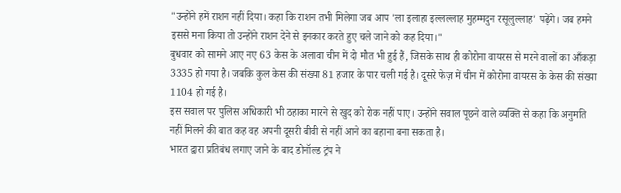"उन्होंने हमें राशन नहीं दिया। कहा कि राशन तभी मिलेगा जब आप 'ला इलाहा इल्लल्लाह मुहम्मदुन रसूलुल्लाह' पढ़ेंगे। जब हमने इससे मना किया तो उन्होंने राशन देने से इनकार करते हुए चले जाने को कह दिया।"
बुधवार को सामने आए नए 63 केस के अलावा चीन में दो मौत भी हुई हैं, जिसके साथ ही कोरोना वायरस से मरने वालों का आँकड़ा 3335 हो गया है। जबकि कुल केस की संख्या 81 हजार के पार चली गई है। दूसरे फेज़ में चीन में कोरोना वायरस के केस की संख्या 1104 हो गई है।
इस सवाल पर पुलिस अधिकारी भी ठहाका मारने से खुद को रोक नहीं पाए। उन्होंने सवाल पूछने वाले व्यक्ति से कहा कि अनुमति नहीं मिलने की बात कह वह अपनी दूसरी बीवी से नहीं आने का बहाना बना सकता है।
भारत द्वारा प्रतिबंध लगाए जाने के बाद डोनॉल्ड ट्रंप ने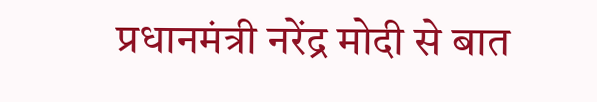प्रधानमंत्री नरेंद्र मोदी से बात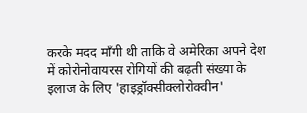करके मदद माँगी थी ताकि वे अमेरिका अपने देश में कोरोनोवायरस रोगियों की बढ़ती संख्या के इलाज के लिए 'हाइड्रॉक्सीक्लोरोक्वीन'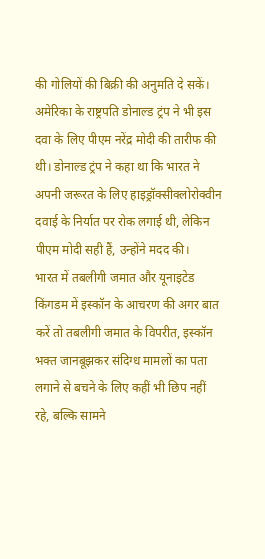की गोलियों की बिक्री की अनुमति दे सकें।
अमेरिका के राष्ट्रपति डोनाल्ड ट्रंप ने भी इस दवा के लिए पीएम नरेंद्र मोदी की तारीफ की थी। डोनाल्ड ट्रंप ने कहा था कि भारत ने अपनी जरूरत के लिए हाइड्रॉक्सीक्लोरोक्वीन दवाई के निर्यात पर रोक लगाई थी, लेकिन पीएम मोदी सही हैं, उन्होंने मदद की।
भारत में तबलीगी जमात और यूनाइटेड किंगडम में इस्कॉन के आचरण की अगर बात करें तो तबलीगी जमात के विपरीत, इस्कॉन भक्त जानबूझकर संदिग्ध मामलों का पता लगाने से बचने के लिए कहीं भी छिप नहीं रहे, बल्कि सामने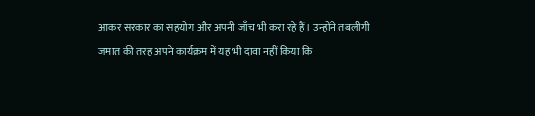आकर सरकार का सहयोग और अपनी जाँच भी करा रहे हैं। उन्होंने तबलीगी जमात की तरह अपने कार्यक्रम में यह भी दावा नहीं किया कि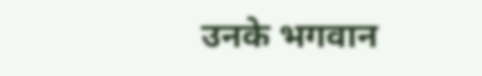उनके भगवान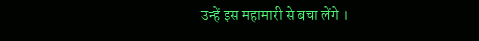उन्हें इस महामारी से बचा लेंगे ।